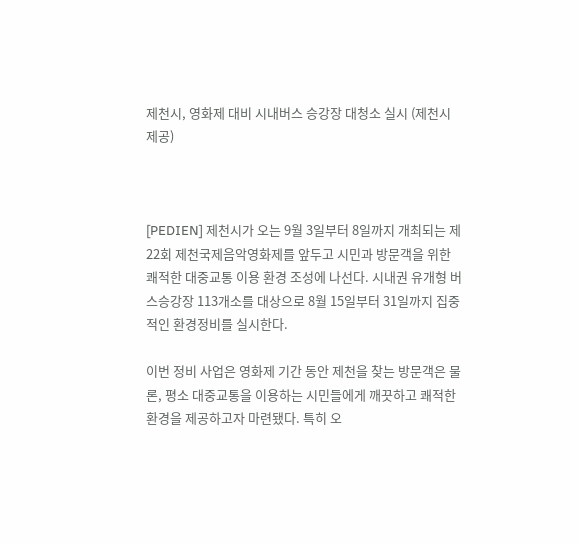제천시, 영화제 대비 시내버스 승강장 대청소 실시 (제천시 제공)



[PEDIEN] 제천시가 오는 9월 3일부터 8일까지 개최되는 제22회 제천국제음악영화제를 앞두고 시민과 방문객을 위한 쾌적한 대중교통 이용 환경 조성에 나선다. 시내권 유개형 버스승강장 113개소를 대상으로 8월 15일부터 31일까지 집중적인 환경정비를 실시한다.

이번 정비 사업은 영화제 기간 동안 제천을 찾는 방문객은 물론, 평소 대중교통을 이용하는 시민들에게 깨끗하고 쾌적한 환경을 제공하고자 마련됐다. 특히 오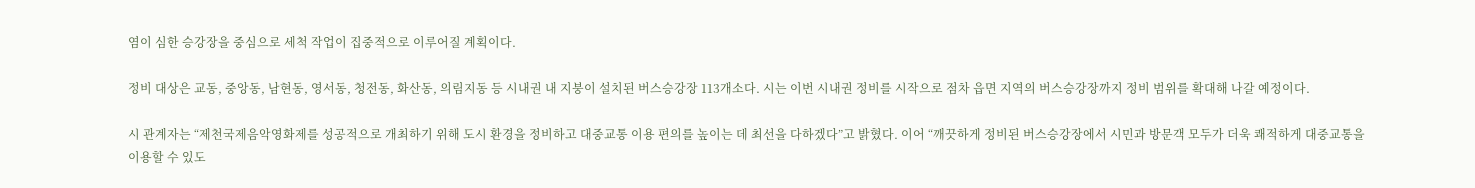염이 심한 승강장을 중심으로 세척 작업이 집중적으로 이루어질 계획이다.

정비 대상은 교동, 중앙동, 남현동, 영서동, 청전동, 화산동, 의림지동 등 시내권 내 지붕이 설치된 버스승강장 113개소다. 시는 이번 시내권 정비를 시작으로 점차 읍면 지역의 버스승강장까지 정비 범위를 확대해 나갈 예정이다.

시 관계자는 “제천국제음악영화제를 성공적으로 개최하기 위해 도시 환경을 정비하고 대중교통 이용 편의를 높이는 데 최선을 다하겠다”고 밝혔다. 이어 “깨끗하게 정비된 버스승강장에서 시민과 방문객 모두가 더욱 쾌적하게 대중교통을 이용할 수 있도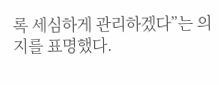록 세심하게 관리하겠다”는 의지를 표명했다.